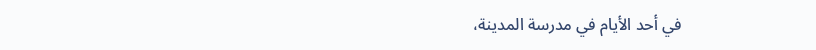في أحد الأيام في مدرسة المدينة،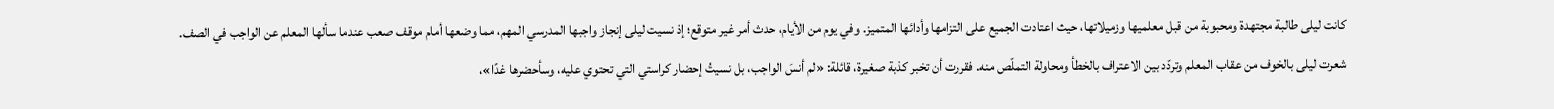كانت ليلى طالبة مجتهدة ومحبوبة من قبل معلميها وزميلاتها، حيث اعتادت الجميع على التزامها وأدائها المتميز. وفي يوم من الأيام، حدث أمر غير متوقع؛ إذ نسيت ليلى إنجاز واجبها المدرسي المهم، مما وضعها أمام موقف صعب عندما سألها المعلم عن الواجب في الصف.
شعرت ليلى بالخوف من عقاب المعلم وتردّد بين الاعتراف بالخطأ ومحاولة التملّص منه. فقررت أن تخبر كذبة صغيرة، قائلة: «لم أنسَ الواجب، بل نسيتُ إحضار كراستي التي تحتوي عليه، وسأحضرها غدًا»،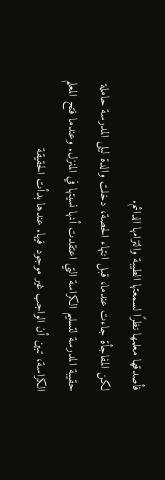فأصدقها معلمها نظرًا لسمعتها الطيبة والتزامها الدائم.
لكن المفاجأة جاءت عندما، قبل انتهاء الحصة، دخلت والدة ليلى المدرسة حاملة حقيبة المدرسة لتسليم الكراسة التي اعتقدت أنها نسيتها في المنزل. وعندما فتح المعلم الكراسة، تبين أن الواجب غير موجود فيها. عندها بدأت الحقيقة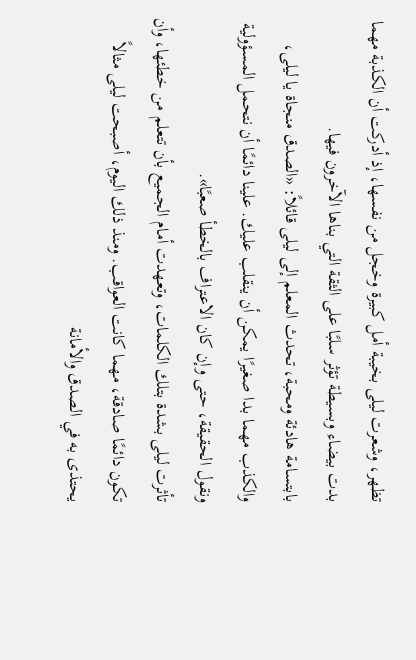تظهر، وشعرت ليلى بخيبة أمل كبيرة وخجل من نفسها، إذ أدركت أن الكذبة مهما بدت بيضاء وبسيطة تؤثر سلبًا على الثقة التي بناها الآخرون فيها.
بابتسامة هادئة ومحبة، تحدث المعلم إلى ليلى قائلاً: «الصدق منجاة يا ليلى، والكذب مهما بدا صغيرًا يمكن أن ينقلب عليك. علينا دائمًا أن نتحمل المسؤولية ونقول الحقيقة، حتى وإن كان الاعتراف بالخطأ صعبًا».
تأثرت ليلى بشدة بتلك الكلمات، وتعهدت أمام الجميع بأن تتعلم من خطئها، وأن تكون دائمًا صادقة، مهما كانت العواقب. ومنذ ذلك اليوم، أصبحت ليلى مثالاً يحتذى به في الصدق والأمانة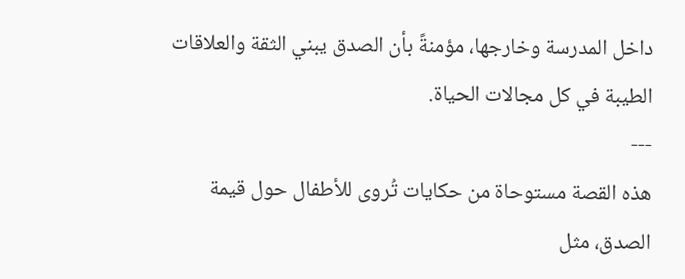داخل المدرسة وخارجها، مؤمنةً بأن الصدق يبني الثقة والعلاقات الطيبة في كل مجالات الحياة.
---
هذه القصة مستوحاة من حكايات تُروى للأطفال حول قيمة الصدق، مثل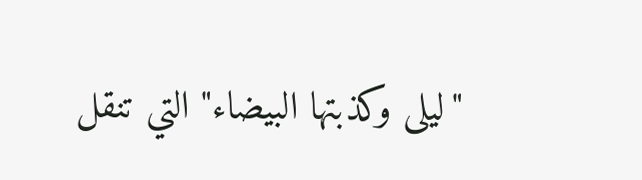"ليلى وكذبتها البيضاء" التي تنقل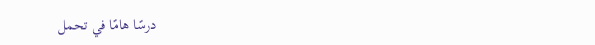درسًا هامًا في تحمل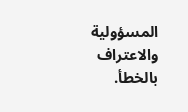المسؤولية والاعتراف بالخطأ.